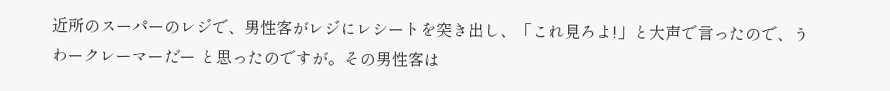近所のスーパーのレジで、男性客がレジにレシートを突き出し、「これ見ろよ!」と大声で言ったので、うわークレーマーだー と思ったのですが。その男性客は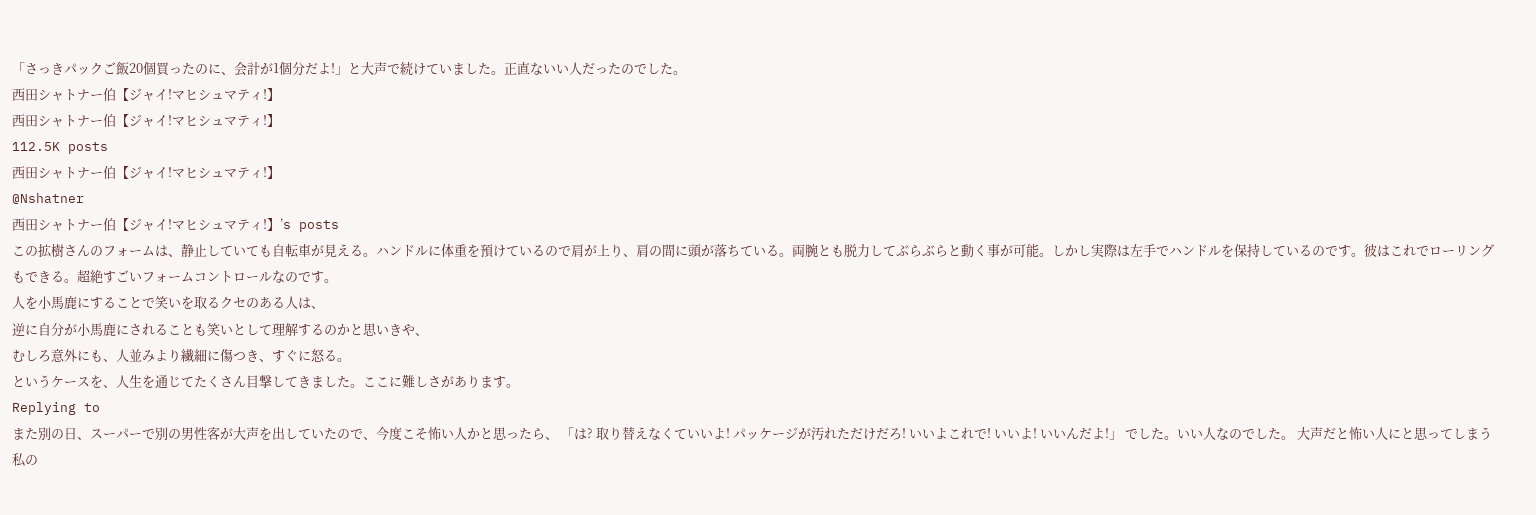「さっきパックご飯20個買ったのに、会計が1個分だよ!」と大声で続けていました。正直ないい人だったのでした。
西田シャトナー伯【ジャイ!マヒシュマティ!】
西田シャトナー伯【ジャイ!マヒシュマティ!】
112.5K posts
西田シャトナー伯【ジャイ!マヒシュマティ!】
@Nshatner
西田シャトナー伯【ジャイ!マヒシュマティ!】’s posts
この拡樹さんのフォームは、静止していても自転車が見える。ハンドルに体重を預けているので肩が上り、肩の間に頭が落ちている。両腕とも脱力してぶらぶらと動く事が可能。しかし実際は左手でハンドルを保持しているのです。彼はこれでローリングもできる。超絶すごいフォームコントロールなのです。
人を小馬鹿にすることで笑いを取るクセのある人は、
逆に自分が小馬鹿にされることも笑いとして理解するのかと思いきや、
むしろ意外にも、人並みより繊細に傷つき、すぐに怒る。
というケースを、人生を通じてたくさん目撃してきました。ここに難しさがあります。
Replying to
また別の日、スーパーで別の男性客が大声を出していたので、今度こそ怖い人かと思ったら、 「は? 取り替えなくていいよ! パッケージが汚れただけだろ! いいよこれで! いいよ! いいんだよ!」 でした。いい人なのでした。 大声だと怖い人にと思ってしまう私の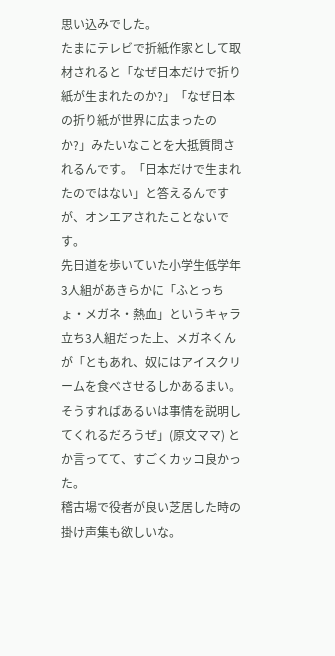思い込みでした。
たまにテレビで折紙作家として取材されると「なぜ日本だけで折り紙が生まれたのか?」「なぜ日本の折り紙が世界に広まったのか?」みたいなことを大抵質問されるんです。「日本だけで生まれたのではない」と答えるんですが、オンエアされたことないです。
先日道を歩いていた小学生低学年3人組があきらかに「ふとっちょ・メガネ・熱血」というキャラ立ち3人組だった上、メガネくんが「ともあれ、奴にはアイスクリームを食べさせるしかあるまい。そうすればあるいは事情を説明してくれるだろうぜ」(原文ママ) とか言ってて、すごくカッコ良かった。
稽古場で役者が良い芝居した時の掛け声集も欲しいな。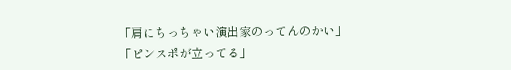「肩にちっちゃい演出家のってんのかい」
「ピンスポが立ってる」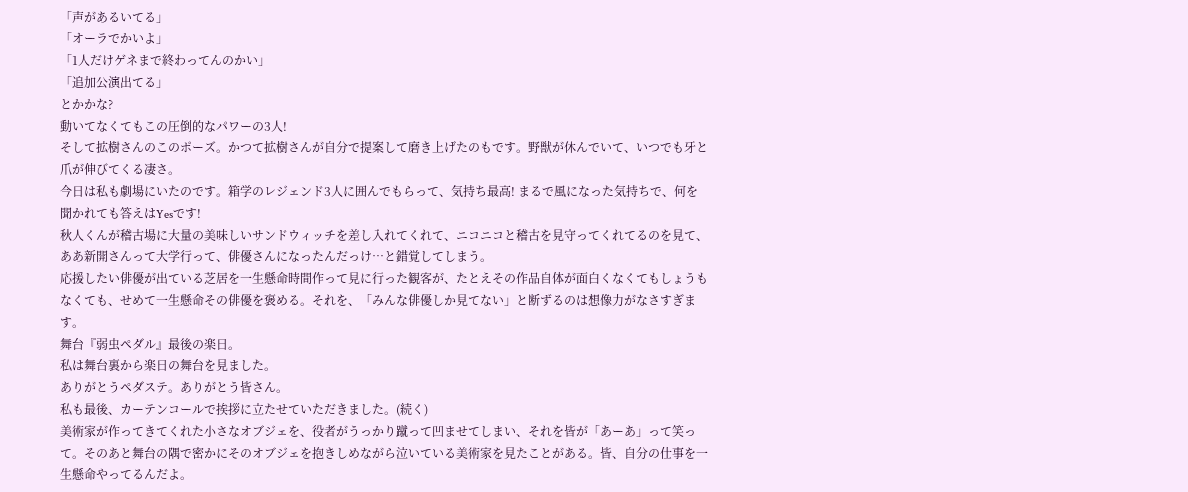「声があるいてる」
「オーラでかいよ」
「1人だけゲネまで終わってんのかい」
「追加公演出てる」
とかかな?
動いてなくてもこの圧倒的なパワーの3人!
そして拡樹さんのこのポーズ。かつて拡樹さんが自分で提案して磨き上げたのもです。野獣が休んでいて、いつでも牙と爪が伸びてくる凄さ。
今日は私も劇場にいたのです。箱学のレジェンド3人に囲んでもらって、気持ち最高! まるで風になった気持ちで、何を聞かれても答えはYesです!
秋人くんが稽古場に大量の美味しいサンドウィッチを差し入れてくれて、ニコニコと稽古を見守ってくれてるのを見て、ああ新開さんって大学行って、俳優さんになったんだっけ…と錯覚してしまう。
応援したい俳優が出ている芝居を一生懸命時間作って見に行った観客が、たとえその作品自体が面白くなくてもしょうもなくても、せめて一生懸命その俳優を褒める。それを、「みんな俳優しか見てない」と断ずるのは想像力がなさすぎます。
舞台『弱虫ペダル』最後の楽日。
私は舞台裏から楽日の舞台を見ました。
ありがとうペダステ。ありがとう皆さん。
私も最後、カーテンコールで挨拶に立たせていただきました。(続く)
美術家が作ってきてくれた小さなオブジェを、役者がうっかり蹴って凹ませてしまい、それを皆が「あーあ」って笑って。そのあと舞台の隅で密かにそのオブジェを抱きしめながら泣いている美術家を見たことがある。皆、自分の仕事を一生懸命やってるんだよ。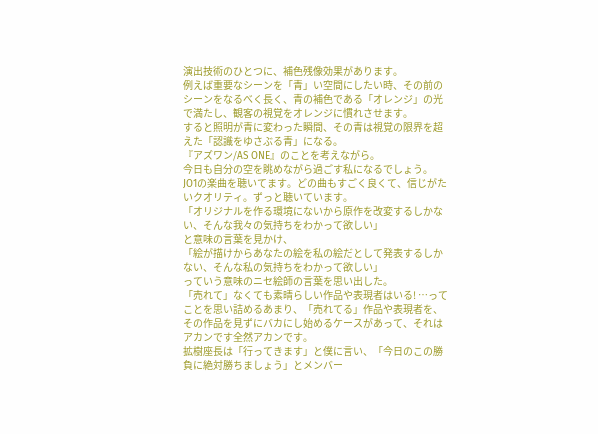演出技術のひとつに、補色残像効果があります。
例えば重要なシーンを「青」い空間にしたい時、その前のシーンをなるべく長く、青の補色である「オレンジ」の光で満たし、観客の視覚をオレンジに慣れさせます。
すると照明が青に変わった瞬間、その青は視覚の限界を超えた「認識をゆさぶる青」になる。
『アズワン/AS ONE』のことを考えながら。
今日も自分の空を眺めながら過ごす私になるでしょう。
JO1の楽曲を聴いてます。どの曲もすごく良くて、信じがたいクオリティ。ずっと聴いています。
「オリジナルを作る環境にないから原作を改変するしかない、そんな我々の気持ちをわかって欲しい」
と意味の言葉を見かけ、
「絵が描けからあなたの絵を私の絵だとして発表するしかない、そんな私の気持ちをわかって欲しい」
っていう意味のニセ絵師の言葉を思い出した。
「売れて」なくても素晴らしい作品や表現者はいる! …ってことを思い詰めるあまり、「売れてる」作品や表現者を、その作品を見ずにバカにし始めるケースがあって、それはアカンです全然アカンです。
拡樹座長は「行ってきます」と僕に言い、「今日のこの勝負に絶対勝ちましょう」とメンバー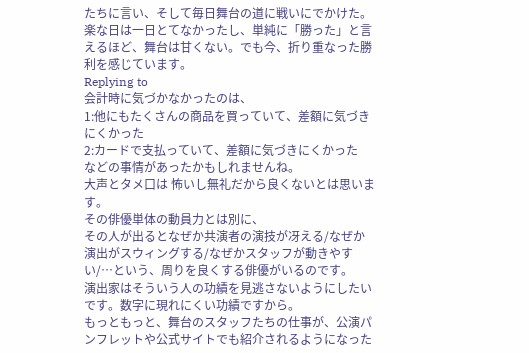たちに言い、そして毎日舞台の道に戦いにでかけた。楽な日は一日とてなかったし、単純に「勝った」と言えるほど、舞台は甘くない。でも今、折り重なった勝利を感じています。
Replying to
会計時に気づかなかったのは、
1:他にもたくさんの商品を買っていて、差額に気づきにくかった
2:カードで支払っていて、差額に気づきにくかった
などの事情があったかもしれませんね。
大声とタメ口は 怖いし無礼だから良くないとは思います。
その俳優単体の動員力とは別に、
その人が出るとなぜか共演者の演技が冴える/なぜか演出がスウィングする/なぜかスタッフが動きやすい/…という、周りを良くする俳優がいるのです。
演出家はそういう人の功績を見逃さないようにしたいです。数字に現れにくい功績ですから。
もっともっと、舞台のスタッフたちの仕事が、公演パンフレットや公式サイトでも紹介されるようになった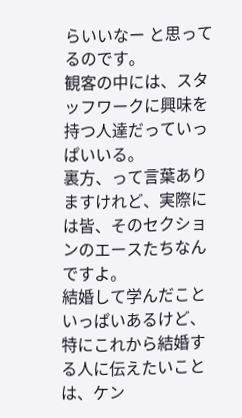らいいなー と思ってるのです。
観客の中には、スタッフワークに興味を持つ人達だっていっぱいいる。
裏方、って言葉ありますけれど、実際には皆、そのセクションのエースたちなんですよ。
結婚して学んだこといっぱいあるけど、特にこれから結婚する人に伝えたいことは、ケン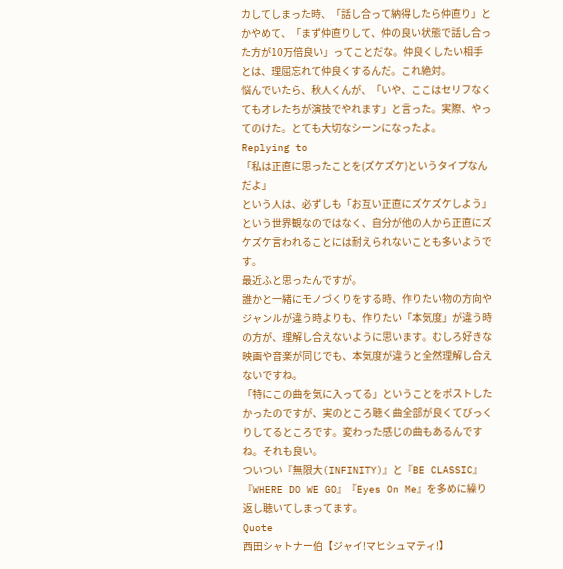カしてしまった時、「話し合って納得したら仲直り」とかやめて、「まず仲直りして、仲の良い状態で話し合った方が10万倍良い」ってことだな。仲良くしたい相手とは、理屈忘れて仲良くするんだ。これ絶対。
悩んでいたら、秋人くんが、「いや、ここはセリフなくてもオレたちが演技でやれます」と言った。実際、やってのけた。とても大切なシーンになったよ。
Replying to
「私は正直に思ったことを(ズケズケ)というタイプなんだよ」
という人は、必ずしも「お互い正直にズケズケしよう」という世界観なのではなく、自分が他の人から正直にズケズケ言われることには耐えられないことも多いようです。
最近ふと思ったんですが。
誰かと一緒にモノづくりをする時、作りたい物の方向やジャンルが違う時よりも、作りたい「本気度」が違う時の方が、理解し合えないように思います。むしろ好きな映画や音楽が同じでも、本気度が違うと全然理解し合えないですね。
「特にこの曲を気に入ってる」ということをポストしたかったのですが、実のところ聴く曲全部が良くてびっくりしてるところです。変わった感じの曲もあるんですね。それも良い。
ついつい『無限大(INFINITY)』と『BE CLASSIC』『WHERE DO WE GO』『Eyes On Me』を多めに繰り返し聴いてしまってます。
Quote
西田シャトナー伯【ジャイ!マヒシュマティ!】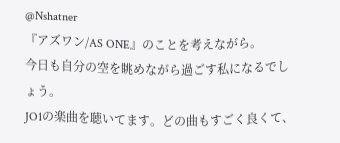@Nshatner
『アズワン/AS ONE』のことを考えながら。
今日も自分の空を眺めながら過ごす私になるでしょう。
JO1の楽曲を聴いてます。どの曲もすごく良くて、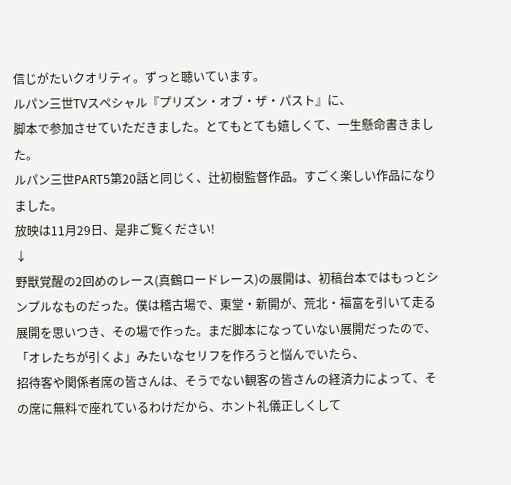信じがたいクオリティ。ずっと聴いています。
ルパン三世TVスペシャル『プリズン・オブ・ザ・パスト』に、
脚本で参加させていただきました。とてもとても嬉しくて、一生懸命書きました。
ルパン三世PART5第20話と同じく、辻初樹監督作品。すごく楽しい作品になりました。
放映は11月29日、是非ご覧ください!
↓
野獣覚醒の2回めのレース(真鶴ロードレース)の展開は、初稿台本ではもっとシンプルなものだった。僕は稽古場で、東堂・新開が、荒北・福富を引いて走る展開を思いつき、その場で作った。まだ脚本になっていない展開だったので、「オレたちが引くよ」みたいなセリフを作ろうと悩んでいたら、
招待客や関係者席の皆さんは、そうでない観客の皆さんの経済力によって、その席に無料で座れているわけだから、ホント礼儀正しくして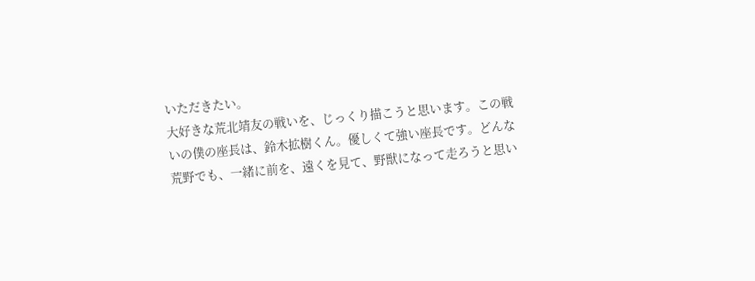いただきたい。
大好きな荒北靖友の戦いを、じっくり描こうと思います。この戦いの僕の座長は、鈴木拡樹くん。優しくて強い座長です。どんな荒野でも、一緒に前を、遠くを見て、野獣になって走ろうと思い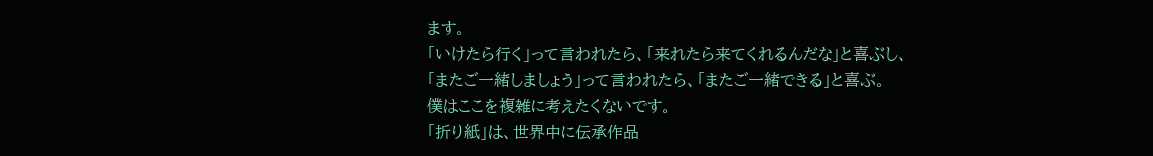ます。
「いけたら行く」って言われたら、「来れたら来てくれるんだな」と喜ぶし、
「またご一緒しましょう」って言われたら、「またご一緒できる」と喜ぶ。
僕はここを複雑に考えたくないです。
「折り紙」は、世界中に伝承作品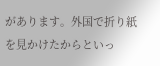があります。外国で折り紙を見かけたからといっ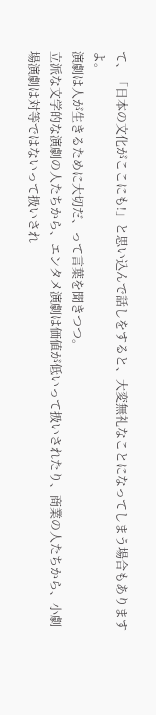て、「日本の文化がここにも!」と思い込んで話しをすると、大変無礼なことになってしまう場合もありますよ。
演劇は人が生きるために大切だ、って言葉を聞きつつ。
立派な文学的な演劇の人たちから、エンタメ演劇は価値が低いって扱いされたり、商業の人たちから、小劇場演劇は対等ではないって扱いされ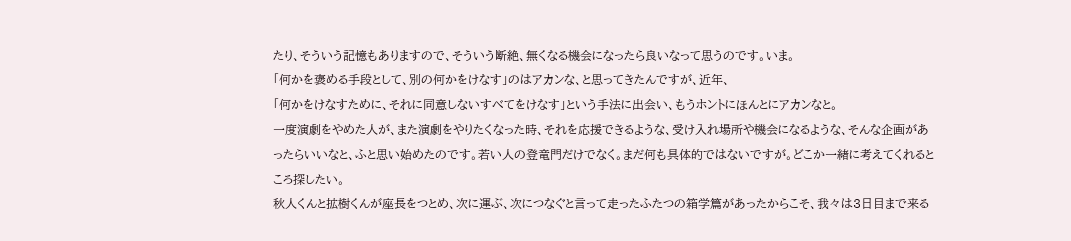たり、そういう記憶もありますので、そういう断絶、無くなる機会になったら良いなって思うのです。いま。
「何かを褒める手段として、別の何かをけなす」のはアカンな、と思ってきたんですが、近年、
「何かをけなすために、それに同意しないすべてをけなす」という手法に出会い、もうホントにほんとにアカンなと。
一度演劇をやめた人が、また演劇をやりたくなった時、それを応援できるような、受け入れ場所や機会になるような、そんな企画があったらいいなと、ふと思い始めたのです。若い人の登竜門だけでなく。まだ何も具体的ではないですが。どこか一緒に考えてくれるところ探したい。
秋人くんと拡樹くんが座長をつとめ、次に運ぶ、次につなぐと言って走ったふたつの箱学篇があったからこそ、我々は3日目まで来る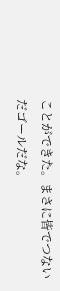ことができた。まさに皆でつないだゴールだな。